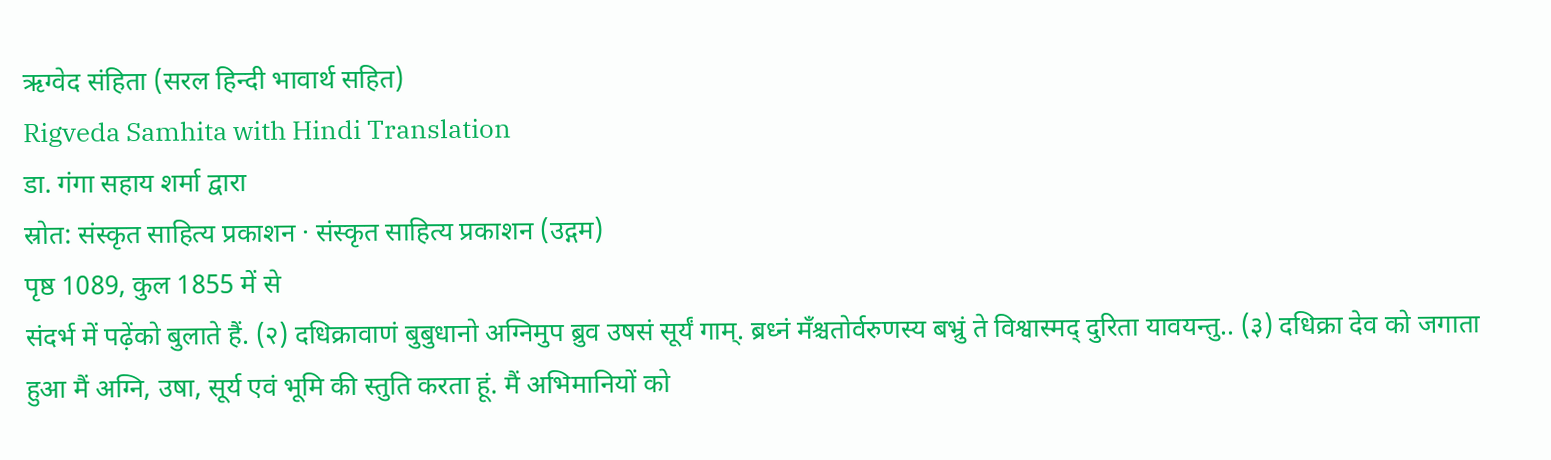ऋग्वेद संहिता (सरल हिन्दी भावार्थ सहित)
Rigveda Samhita with Hindi Translation
डा. गंगा सहाय शर्मा द्वारा
स्रोत: संस्कृत साहित्य प्रकाशन · संस्कृत साहित्य प्रकाशन (उद्गम)
पृष्ठ 1089, कुल 1855 में से
संदर्भ में पढ़ेंको बुलाते हैं. (२) दधिक्रावाणं बुबुधानो अग्निमुप ब्रुव उषसं सूर्यं गाम्. ब्रध्नं मँश्चतोर्वरुणस्य बभ्रुं ते विश्वास्मद् दुरिता यावयन्तु.. (३) दधिक्रा देव को जगाता हुआ मैं अग्नि, उषा, सूर्य एवं भूमि की स्तुति करता हूं. मैं अभिमानियों को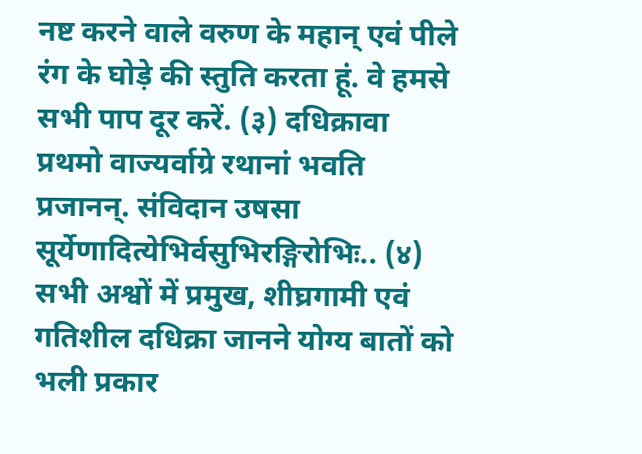नष्ट करने वाले वरुण के महान् एवं पीले रंग के घोड़े की स्तुति करता हूं. वे हमसे सभी पाप दूर करें. (३) दधिक्रावा प्रथमो वाज्यर्वाग्रे रथानां भवति प्रजानन्. संविदान उषसा सूर्येणादित्येभिर्वसुभिरङ्गिरोभिः.. (४) सभी अश्वों में प्रमुख, शीघ्रगामी एवं गतिशील दधिक्रा जानने योग्य बातों को भली प्रकार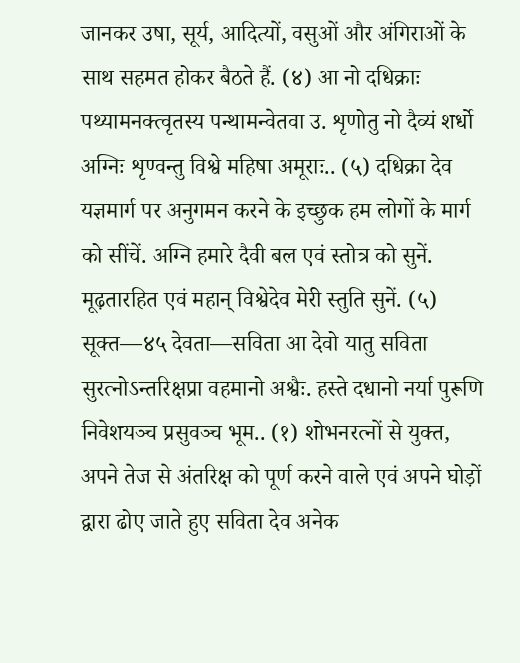जानकर उषा, सूर्य, आदित्यों, वसुओं और अंगिराओं के साथ सहमत होकर बैठते हैं. (४) आ नो दधिक्राः पथ्यामनक्त्वृतस्य पन्थामन्वेतवा उ. शृणोतु नो दैव्यं शर्धो अग्निः शृण्वन्तु विश्वे महिषा अमूराः.. (५) दधिक्रा देव यज्ञमार्ग पर अनुगमन करने के इच्छुक हम लोगों के मार्ग को सींचें. अग्नि हमारे दैवी बल एवं स्तोत्र को सुनें. मूढ़तारहित एवं महान् विश्वेदेव मेरी स्तुति सुनें. (५) सूक्त—४५ देवता—सविता आ देवो यातु सविता सुरत्नोऽन्तरिक्षप्रा वहमानो अश्वैः. हस्ते दधानो नर्या पुरूणि निवेशयञ्च प्रसुवञ्च भूम.. (१) शोभनरत्नों से युक्त, अपने तेज से अंतरिक्ष को पूर्ण करने वाले एवं अपने घोड़ों द्वारा ढोए जाते हुए सविता देव अनेक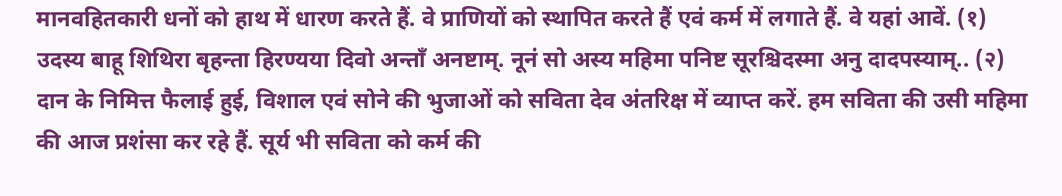मानवहितकारी धनों को हाथ में धारण करते हैं. वे प्राणियों को स्थापित करते हैं एवं कर्म में लगाते हैं. वे यहां आवें. (१) उदस्य बाहू शिथिरा बृहन्ता हिरण्यया दिवो अन्ताँ अनष्टाम्. नूनं सो अस्य महिमा पनिष्ट सूरश्चिदस्मा अनु दादपस्याम्.. (२) दान के निमित्त फैलाई हुई, विशाल एवं सोने की भुजाओं को सविता देव अंतरिक्ष में व्याप्त करें. हम सविता की उसी महिमा की आज प्रशंसा कर रहे हैं. सूर्य भी सविता को कर्म की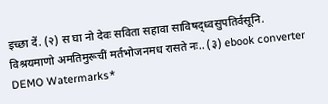इच्छा दें. (२) स घा नो देवः सविता सहावा साविषद्ध्वसुपतिर्वसूनि. विश्रयमाणो अमतिमुरूचीं मर्तभोजनमध रासते नः.. (३) ebook converter DEMO Watermarks*